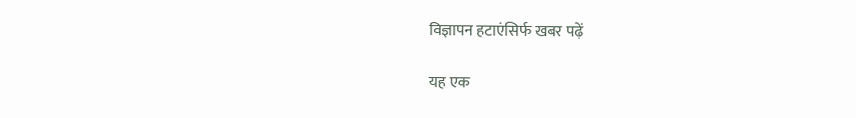विज्ञापन हटाएंसिर्फ खबर पढ़ें

यह एक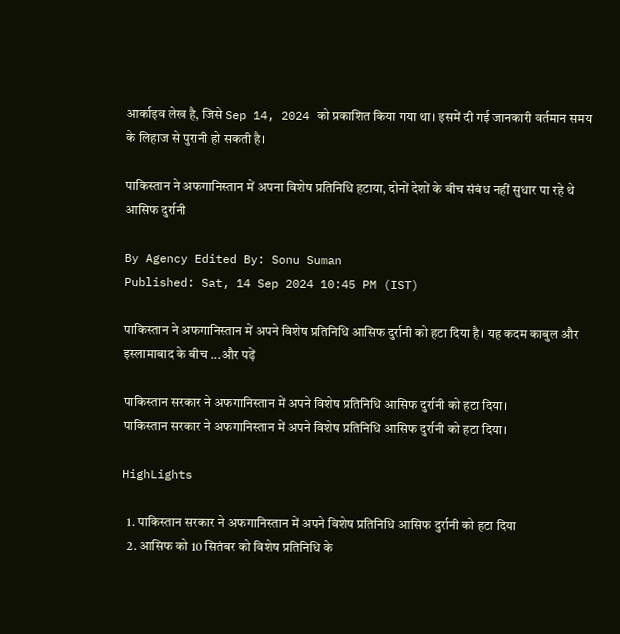आर्काइव लेख है, जिसे Sep 14, 2024 को प्रकाशित किया गया था। इसमें दी गई जानकारी वर्तमान समय के लिहाज से पुरानी हो सकती है।

पाकिस्तान ने अफगानिस्तान में अपना विशेष प्रतिनिधि हटाया, दोनों देशों के बीच संबंध नहीं सुधार पा रहे थे आसिफ दुर्रानी

By Agency Edited By: Sonu Suman
Published: Sat, 14 Sep 2024 10:45 PM (IST)

पाकिस्तान ने अफगानिस्तान में अपने विशेष प्रतिनिधि आसिफ दुर्रानी को हटा दिया है। यह कदम काबुल और इस्लामाबाद के बीच ...और पढ़ें

पाकिस्तान सरकार ने अफगानिस्तान में अपने विशेष प्रतिनिधि आसिफ दुर्रानी को हटा दिया।
पाकिस्तान सरकार ने अफगानिस्तान में अपने विशेष प्रतिनिधि आसिफ दुर्रानी को हटा दिया।

HighLights

  1. पाकिस्तान सरकार ने अफगानिस्तान में अपने विशेष प्रतिनिधि आसिफ दुर्रानी को हटा दिया
  2. आसिफ को 10 सितंबर को विशेष प्रतिनिधि के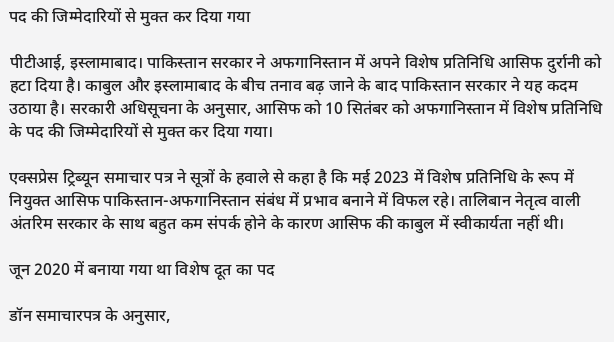पद की जिम्मेदारियों से मुक्त कर दिया गया

पीटीआई, इस्लामाबाद। पाकिस्तान सरकार ने अफगानिस्तान में अपने विशेष प्रतिनिधि आसिफ दुर्रानी को हटा दिया है। काबुल और इस्लामाबाद के बीच तनाव बढ़ जाने के बाद पाकिस्तान सरकार ने यह कदम उठाया है। सरकारी अधिसूचना के अनुसार, आसिफ को 10 सितंबर को अफगानिस्तान में विशेष प्रतिनिधि के पद की जिम्मेदारियों से मुक्त कर दिया गया।

एक्सप्रेस ट्रिब्यून समाचार पत्र ने सूत्रों के हवाले से कहा है कि मई 2023 में विशेष प्रतिनिधि के रूप में नियुक्त आसिफ पाकिस्तान-अफगानिस्तान संबंध में प्रभाव बनाने में विफल रहे। तालिबान नेतृत्व वाली अंतरिम सरकार के साथ बहुत कम संपर्क होने के कारण आसिफ की काबुल में स्वीकार्यता नहीं थी।

जून 2020 में बनाया गया था विशेष दूत का पद

डॉन समाचारपत्र के अनुसार,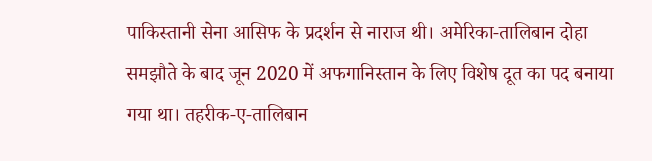पाकिस्तानी सेना आसिफ के प्रदर्शन से नाराज थी। अमेरिका-तालिबान दोहा समझौते के बाद जून 2020 में अफगानिस्तान के लिए विशेष दूत का पद बनाया गया था। तहरीक-ए-तालिबान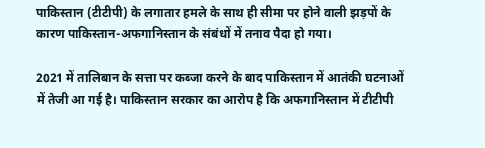पाकिस्तान (टीटीपी) के लगातार हमले के साथ ही सीमा पर होने वाली झड़पों के कारण पाकिस्तान-अफगानिस्तान के संबंधों में तनाव पैदा हो गया।

2021 में तालिबान के सत्ता पर कब्जा करने के बाद पाकिस्तान में आतंकी घटनाओं में तेजी आ गई है। पाकिस्तान सरकार का आरोप है कि अफगानिस्तान में टीटीपी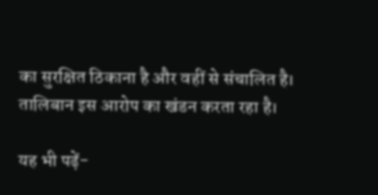का सुरक्षित ठिकाना है और वहीं से संचालित है। तालिबान इस आरोप का खंडन करता रहा है।

यह भी पढ़ें-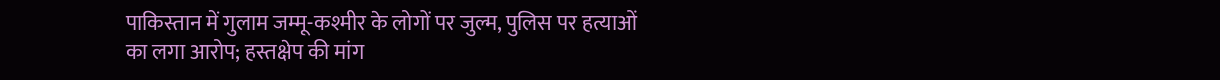पाकिस्तान में गुलाम जम्मू-कश्मीर के लोगों पर जुल्म, पुलिस पर हत्याओं का लगा आरोप; हस्तक्षेप की मांग